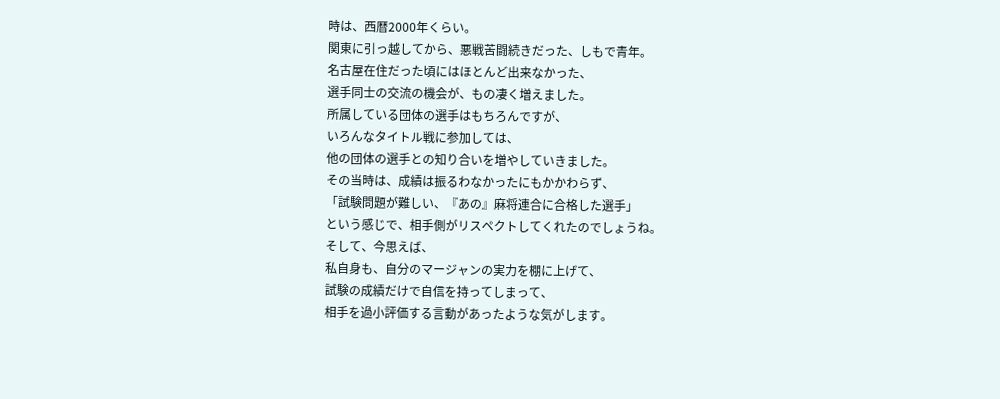時は、西暦2000年くらい。
関東に引っ越してから、悪戦苦闘続きだった、しもで青年。
名古屋在住だった頃にはほとんど出来なかった、
選手同士の交流の機会が、もの凄く増えました。
所属している団体の選手はもちろんですが、
いろんなタイトル戦に参加しては、
他の団体の選手との知り合いを増やしていきました。
その当時は、成績は振るわなかったにもかかわらず、
「試験問題が難しい、『あの』麻将連合に合格した選手」
という感じで、相手側がリスペクトしてくれたのでしょうね。
そして、今思えば、
私自身も、自分のマージャンの実力を棚に上げて、
試験の成績だけで自信を持ってしまって、
相手を過小評価する言動があったような気がします。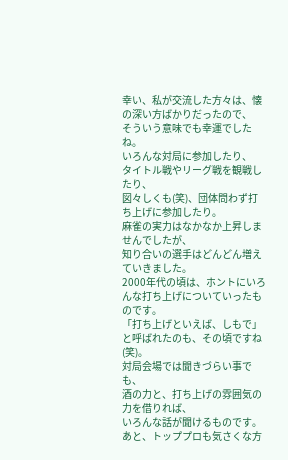幸い、私が交流した方々は、懐の深い方ばかりだったので、
そういう意味でも幸運でしたね。
いろんな対局に参加したり、
タイトル戦やリーグ戦を観戦したり、
図々しくも(笑)、団体問わず打ち上げに参加したり。
麻雀の実力はなかなか上昇しませんでしたが、
知り合いの選手はどんどん増えていきました。
2000年代の頃は、ホントにいろんな打ち上げについていったものです。
「打ち上げといえば、しもで」
と呼ばれたのも、その頃ですね(笑)。
対局会場では聞きづらい事でも、
酒の力と、打ち上げの雰囲気の力を借りれば、
いろんな話が聞けるものです。
あと、トッププロも気さくな方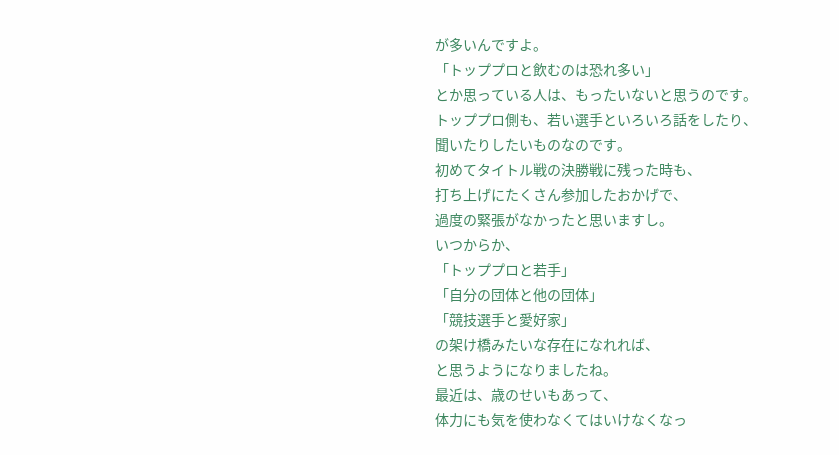が多いんですよ。
「トッププロと飲むのは恐れ多い」
とか思っている人は、もったいないと思うのです。
トッププロ側も、若い選手といろいろ話をしたり、
聞いたりしたいものなのです。
初めてタイトル戦の決勝戦に残った時も、
打ち上げにたくさん参加したおかげで、
過度の緊張がなかったと思いますし。
いつからか、
「トッププロと若手」
「自分の団体と他の団体」
「競技選手と愛好家」
の架け橋みたいな存在になれれば、
と思うようになりましたね。
最近は、歳のせいもあって、
体力にも気を使わなくてはいけなくなっ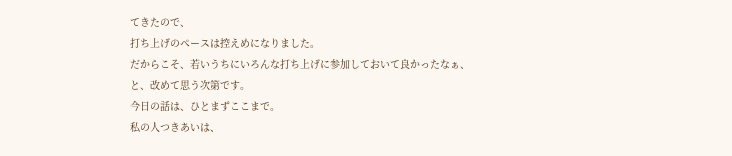てきたので、
打ち上げのペースは控えめになりました。
だからこそ、若いうちにいろんな打ち上げに参加しておいて良かったなぁ、
と、改めて思う次第です。
今日の話は、ひとまずここまで。
私の人つきあいは、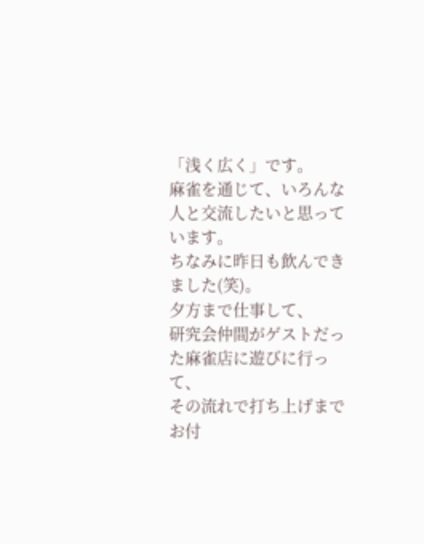「浅く広く」です。
麻雀を通じて、いろんな人と交流したいと思っています。
ちなみに昨日も飲んできました(笑)。
夕方まで仕事して、
研究会仲間がゲストだった麻雀店に遊びに行って、
その流れで打ち上げまでお付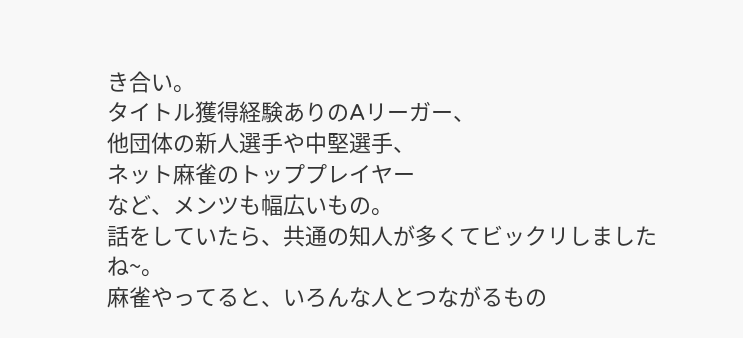き合い。
タイトル獲得経験ありのAリーガー、
他団体の新人選手や中堅選手、
ネット麻雀のトッププレイヤー
など、メンツも幅広いもの。
話をしていたら、共通の知人が多くてビックリしましたね~。
麻雀やってると、いろんな人とつながるもの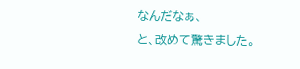なんだなぁ、
と、改めて驚きました。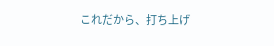これだから、打ち上げ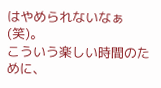はやめられないなぁ(笑)。
こういう楽しい時間のために、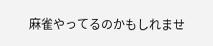麻雀やってるのかもしれませ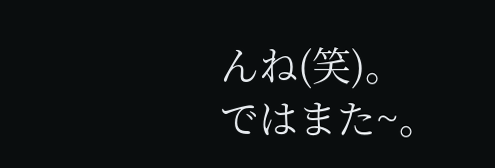んね(笑)。
ではまた~。